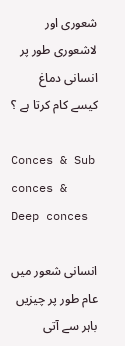شعوری اور لاشعوری طور پر انسانی دماغ کیسے کام کرتا ہے ؟

Conces & Sub conces & Deep conces

انسانی شعور میں عام طور پر چیزیں باہر سے آتی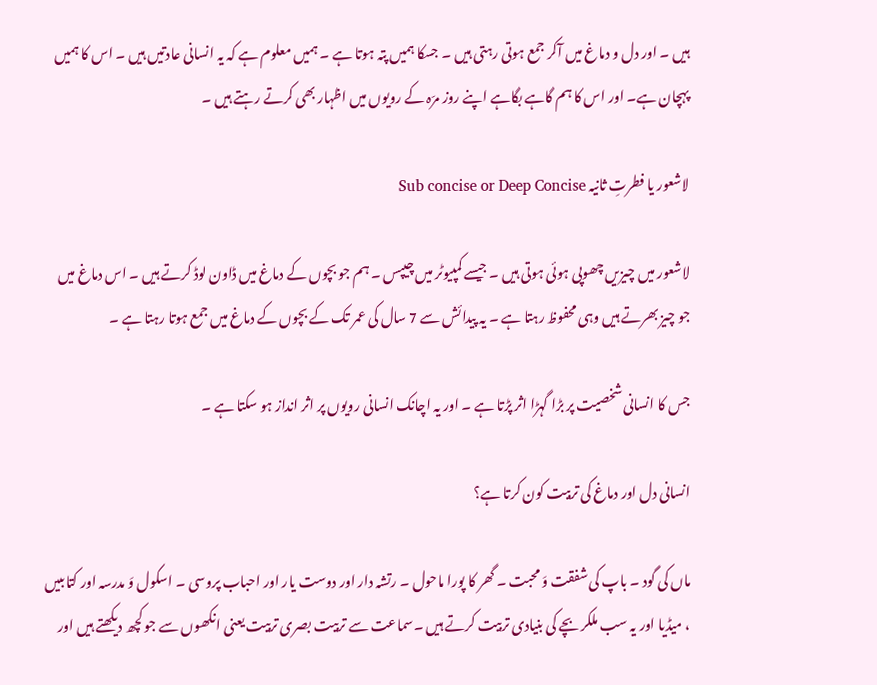ہیں ۔ اور دل و دماغ میں آکر جمع ہوتی رہتی ہیں ۔ جسکا ہمیں پتہ ہوتا ہے ۔ ہمیں معلوم ہے کہ یہ انسانی عادتیں ہیں ۔ اس کا ہمیں پہچان ہے۔ اور اس کا ہم گاہے بگاہے اپنے روز مرّہ کے رویوں میں اظہار بھی کرتے رہتے ہیں ۔

لاشعور یا فطرتِ ثانیہ Sub concise or Deep Concise

لاشعور میں چیزیں چھوپی ہوئی ہوتی ہیں ۔ جیسے کمپیوٹر میں چیپس ۔ ہم جو بچوں کے دماغ میں ڈاون لوڈ کرتے ہیں ۔ اس دماغ میں جو چیز بھرتے ہیں وہی محفوظ رہتا ہے ۔ یہ پیدائش سے 7 سال کی عمر تک کے بچوں کے دماغ میں جمع ہوتا رہتا ہے ۔

جس کا انسانی شخصیت پر بڑا گہڑا اثر پڑتا ہے ۔ اور یہ اچانک انسانی رویوں پر اثر انداز ہو سکتا ہے ۔

انسانی دل اور دماغ کی تربیت کون کرتا ہے؟

ماں کی گود ۔ باپ کی شفقت وَ محبت ۔ گھر کا پورا ماحول ۔ رتشہ دار اور دوست یار اور احباب پروسی ۔ اسکول وَ مدرسہ اور کتابںیں ، میڈیا اور یہ سب ملکر بچے کی بنیادی تربیت کرتے ہیں ۔سماعت سے تربیت بصری تربیت یعنی انکھوں سے جو کچھ دیکھتے ہیں اور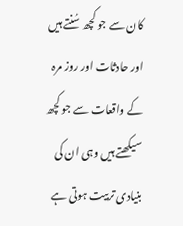کان سے جو کچھ سُنتے ہیں اور حادثات اور روز مرہ کے واقعات سے جو کچھ سیکھتے ہیں وہی ان کی بنیادی تربیت ہوتی ہے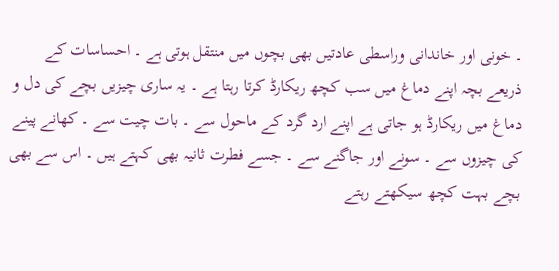۔ خونی اور خاندانی وراسطی عادتیں بھی بچوں میں منتقل ہوتی ہے ۔ احساسات کے ذریعے بچہ اپنے دماغ میں سب کچھ ریکارڈ کرتا رہتا ہے ۔ یہ ساری چیزیں بچے کی دل و دماغ میں ریکارڈ ہو جاتی ہے اپنے ارد گرد کے ماحول سے ۔ بات چیت سے ۔ کھانے پینے کی چیزوں سے ۔ سونے اور جاگنے سے ۔ جسے فطرت ثانیہ بھی کہتے ہیں ۔ اس سے بھی بچے بہت کچھ سیکھتے رہتے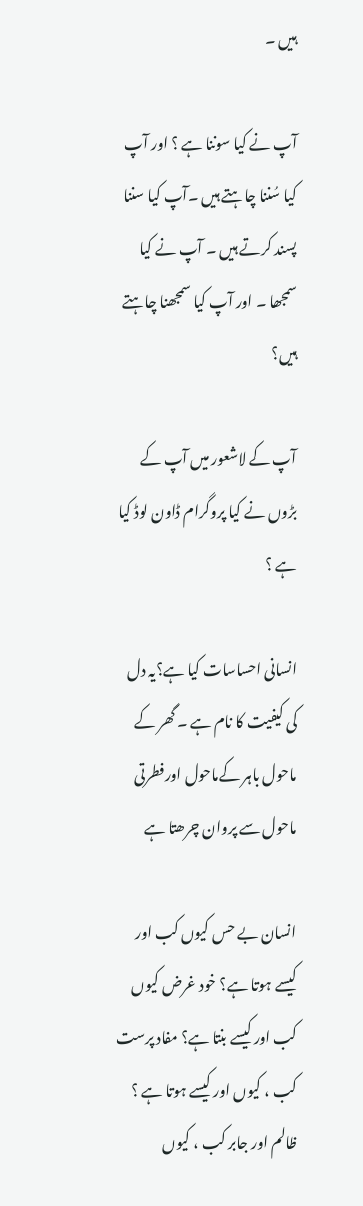ہیں ۔

آپ نے کیا سوننا ہے ؟ اور آپ کیا سُننا چاہتے ہیں ۔آپ کیا سننا پسند کرتے ہیں ۔ آپ نے کیا سمجھا ۔ اور آپ کیا سمجھنا چاہتے ہیں؟

آپ کے لاشعور میں آپ کے بڑوں نے کیا پروگرام ڈاون لوڈ کیا ہے ؟

انسانی احساسات کیا ہے؟یہ دل کی کیفیت کا نام ہے ۔ گھر کے ماحول باہر کےماحول اورفطرتی ماحول سے پروان چرھتا ہے

انسان بے حس کیوں کب اور کیسے ہوتا ہے؟ خود غرض کیوں کب اور کیسے بنتا ہے؟ مفاد پرست کب ، کیوں اور کیسے ہوتا ہے ؟ ظالم اور جابر کب ، کیوں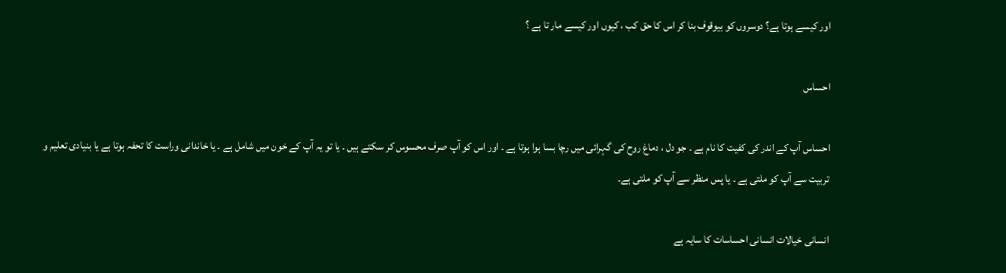اور کیسے ہوتا ہے؟ دوسروں کو بیوقوف بنا کر اس کا حق کب ، کیوں اور کیسے مار تا ہے ؟

احساس

احساس آپ کے اندر کی کفیت کا نام ہے ۔ جو دل ، دماغ روح کی گہرائی میں رچا بسا ہوا ہوتا ہے ۔ اور اس کو آپ صرف محسوس کر سکتے ہیں ۔ یا تو یہ آپ کے خون میں شامل ہے ۔ یا خاندانی وراست کا تحفہ ہوتا ہے یا بنیادی تعلیم و تربیت سے آپ کو ملتی ہے ۔ یا پس منظر سے آپ کو ملتی ہے۔

انسانی خیالات انسانی احساسات کا سایہ ہے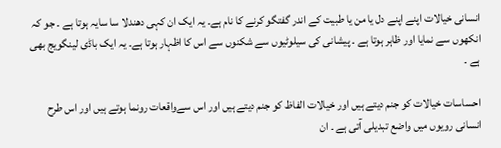انسانی خیالات اپنے اپنے دل یا من یا طبیت کے اندر گفتگو کرنے کا نام ہے۔ یہ ایک ان کہی دھندلا سا سایہ ہوتا ہے ۔ جو کہ انکھوں سے نمایا اور ظاہر ہوتا ہے ۔ پیشانی کی سیلوٹیوں سے شکنوں سے اس کا اظہار ہوتا ہے۔ یہ ایک باڈی لینگویج بھی ہے ۔

احساسات خیالات کو جنم دیتے ہیں اور خیالات الفاظ کو جنم دیتے ہیں اور اس سےواقعات رونما ہوتے ہیں اور اس طرح انسانی رویوں میں واضع تبدیلی آتی ہے ۔ ان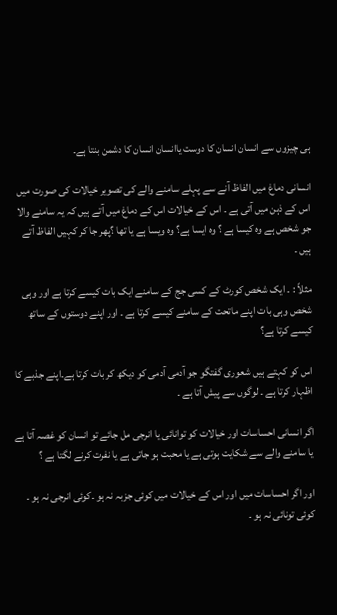ہی چیزوں سے انسان انسان کا دوست یاانسان انسان کا دشمن بنتا ہے۔

انسانی دماغ میں الفاظ آنے سے پہلے سامنے والے کی تصویر خیالات کی صورت میں اس کے ذہن میں آتی ہے ۔ اس کے خیالات اس کے دماغ میں آتے ہیں کہ یہ سامنے والا جو شخص ہے وہ کیسا ہے ؟ وہ ایسا ہے؟ وہ ویسا ہے یا تھا ؟پھر جا کر کہیں الفاظ آتے ہیں ۔

مثلاً : ۔ ایک شخص کورٹ کے کسی جج کے سامنے ایک بات کیسے کرتا ہے اور وہی شخص وہی بات اپنے ماتحت کے سامنے کیسے کرتا ہے ۔ اور اپنے دوستوں کے ساتھ کیسے کرتا ہے؟

اس کو کہتے ہیں شعوری گفتگو جو آدمی آدمی کو دیکھ کر بات کرتا ہے۔اپنے جذبے کا اظہار کرتا ہے ۔ لوگوں سے پیش آتا ہے ۔

اگر انسانی احساسات اور خیالات کو توانائی یا انرجی مل جائے تو انسان کو غصہ آتا ہے یا سامنے والے سے شکایت ہوتی ہے یا محبت ہو جاتی ہے یا نفرت کرنے لگتا ہے ؟

اور اگر احساسات میں اور اس کے خیالات میں کوئی جزبہ نہ ہو ۔کوئی انرجی نہ ہو ۔ کوئی تونائی نہ ہو ۔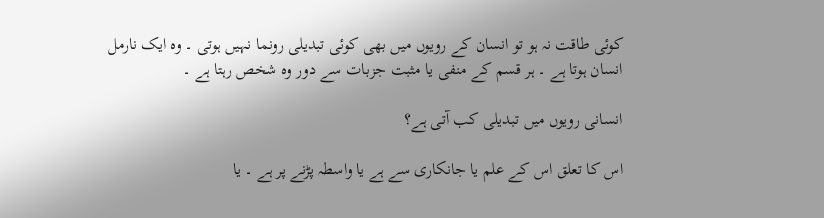کوئی طاقت نہ ہو تو انسان کے رویوں میں بھی کوئی تبدیلی رونما نہیں ہوتی ۔ وہ ایک نارمل انسان ہوتا ہے ۔ ہر قسم کے منفی یا مثبت جزبات سے دور وہ شخص رہتا ہے ۔

انسانی رویوں میں تبدیلی کب آتی ہے؟

اس کا تعلق اس کے علم یا جانکاری سے ہے یا واسطہ پڑنے پر ہے ۔ یا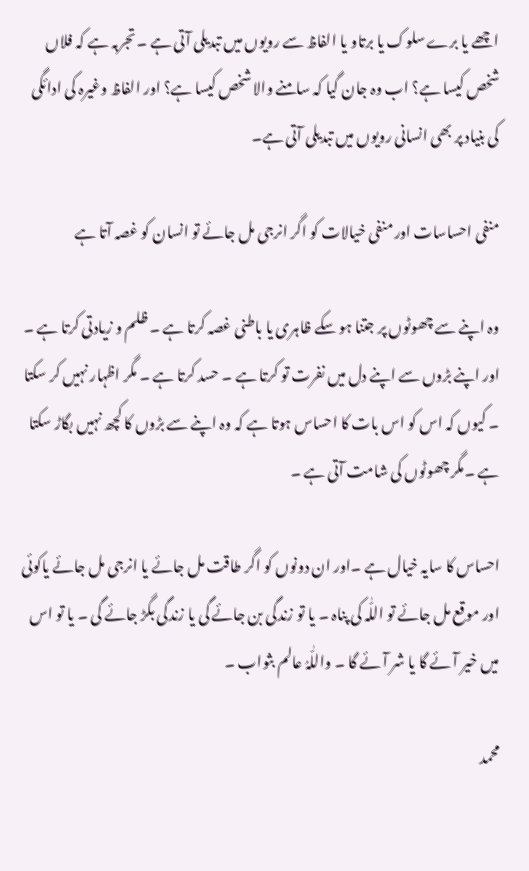اچھے یا برے سلوک یا برتاو یا الفاظ سے رویوں میں تبدیلی آتی ہے ۔ تجربہ ہے کہ فلاں شخص کیسا ہے؟ اب وہ جان گیا کہ سامنے والا شخص کیسا ہے؟ اور الفاظ وغیرہ کی ادائگی کی بنیاد پر بھی انسانی رویوں میں تبدیلی آتی ہے۔

منفی احساسات اور منفی خیالات کو اگر انرجی مل جائے تو انسان کو غصہ آتا ہے

وہ اپنے سے چھوٹوں پر جتنا ہو سکے ظاہری یا باطنی غصہ کرتا ہے ۔ ظلم و زیادتی کرتا ہے ۔ اور اپنے بڑوں سے اپنے دل میں نفرت تو کرتا ہے ۔ حسد کرتا ہے ۔ مگر اظہار نہیں کر سکتا ۔ کیوں کہ اس کو اس بات کا احساس ہوتا ہے کہ وہ اپنے سے بڑوں کا کچھ نہیں بگاڑ سکتا ہے ۔مگر چھوٹوں کی شامت آتی ہے ۔

احساس کا سایہ خیال ہے ۔اور ان دونوں کو اگر طاقت مل جائے یا انرجی مل جائے یاکوئی اور موقع مل جائے تو اللّٰہ کی پناہ ۔ یا تو زندگی بن جائے گی یا زندگی بگڑ جائے گی ۔ یا تو اس میں خیر آئے گا یا شر آئے گا ۔ واللّٰہُ عالم بثواب ۔

محمد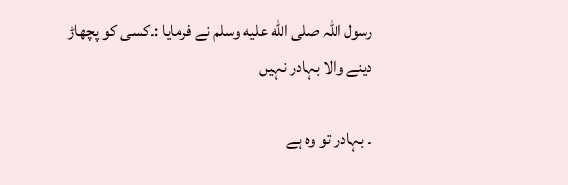رسول اللّٰہ صلى الله عليه وسلم نے فرمایا :۔کسی کو پچھاڑ دینے والا بہادر نہیں

۔ بہادر تو وہ ہے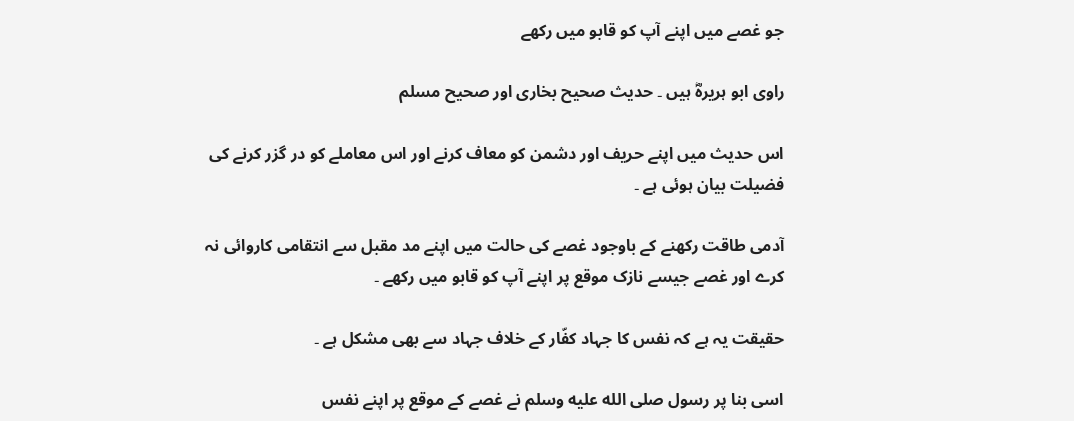جو غصے میں اپنے آپ کو قابو میں رکھے

راوی ابو ہریرہؓ ہیں ۔ حدیث صحیح بخاری اور صحیح مسلم

اس حدیث میں اپنے حریف اور دشمن کو معاف کرنے اور اس معاملے کو در گزر کرنے کی فضیلت بیان ہوئی ہے ۔

آدمی طاقت رکھنے کے باوجود غصے کی حالت میں اپنے مد مقبل سے انتقامی کاروائی نہ کرے اور غصے جیسے نازک موقع پر اپنے آپ کو قابو میں رکھے ۔

حقیقت یہ ہے کہ نفس کا جہاد کفّار کے خلاف جہاد سے بھی مشکل ہے ۔

اسی بنا پر رسول صلى الله عليه وسلم نے غصے کے موقع پر اپنے نفس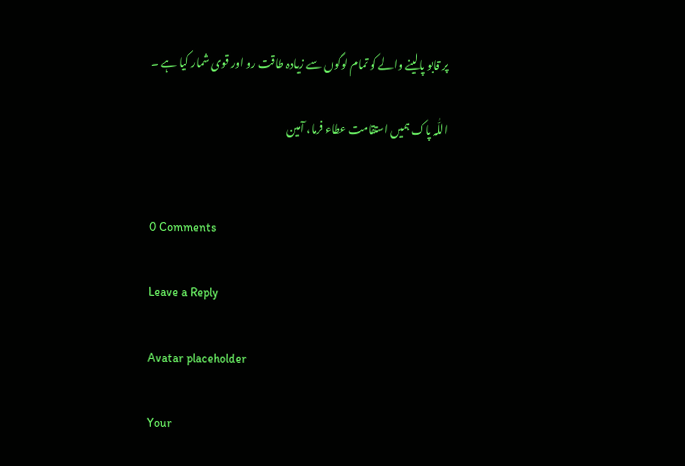پر قابو پالینے والے کو تمام لوگوں سے زیادہ طاقت رو اور قوی شمار کیا ہے ۔

اللّٰہ پاک ہمیں استقامت عطاء فرما، آمین


0 Comments

Leave a Reply

Avatar placeholder

Your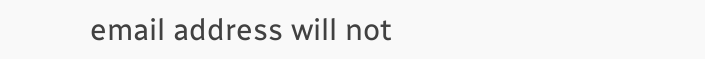email address will not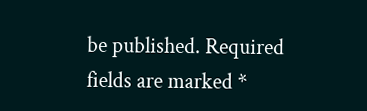be published. Required fields are marked *